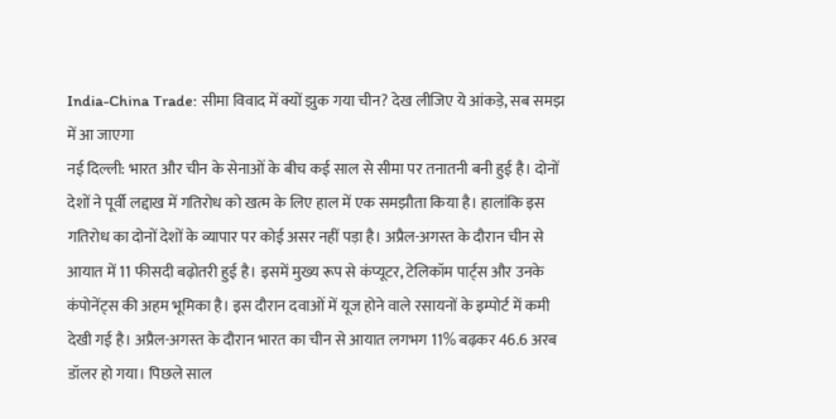India-China Trade: सीमा विवाद में क्यों झुक गया चीन? देख लीजिए ये आंकड़े, सब समझ में आ जाएगा
नई दिल्ली: भारत और चीन के सेनाओं के बीच कई साल से सीमा पर तनातनी बनी हुई है। दोनों देशों ने पूर्वी लद्दाख में गतिरोध को खत्म के लिए हाल में एक समझौता किया है। हालांकि इस गतिरोध का दोनों देशों के व्यापार पर कोई असर नहीं पड़ा है। अप्रैल-अगस्त के दौरान चीन से आयात में 11 फीसदी बढ़ोतरी हुई है। इसमें मुख्य रूप से कंप्यूटर, टेलिकॉम पार्ट्स और उनके कंपोनेंट्स की अहम भूमिका है। इस दौरान दवाओं में यूज होने वाले रसायनों के इम्पोर्ट में कमी देखी गई है। अप्रैल-अगस्त के दौरान भारत का चीन से आयात लगभग 11% बढ़कर 46.6 अरब डॉलर हो गया। पिछले साल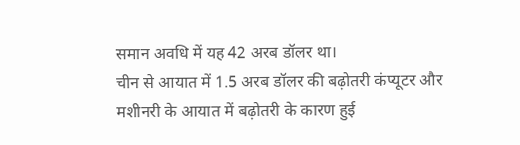समान अवधि में यह 42 अरब डॉलर था।
चीन से आयात में 1.5 अरब डॉलर की बढ़ोतरी कंप्यूटर और मशीनरी के आयात में बढ़ोतरी के कारण हुई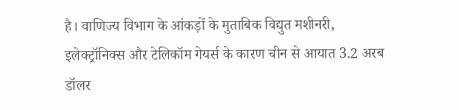है। वाणिज्य विभाग के आंकड़ों के मुताबिक विद्युत मशीनरी, इलेक्ट्रॉनिक्स और टेलिकॉम गेयर्स के कारण चीन से आयात 3.2 अरब डॉलर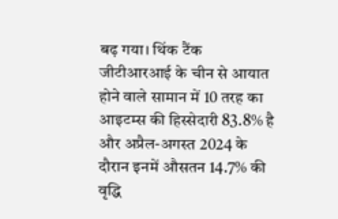बढ़ गया। थिंक टैंक जीटीआरआई के चीन से आयात होने वाले सामान में 10 तरह का आइटम्स की हिस्सेदारी 83.8% है और अप्रैल-अगस्त 2024 के दौरान इनमें औसतन 14.7% की वृद्धि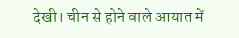देखी। चीन से होने वाले आयात में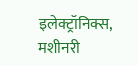इलेक्ट्रॉनिक्स, मशीनरी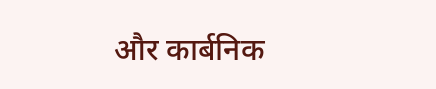और कार्बनिक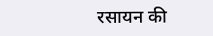रसायन की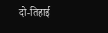दो-तिहाई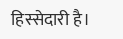हिस्सेदारी है।